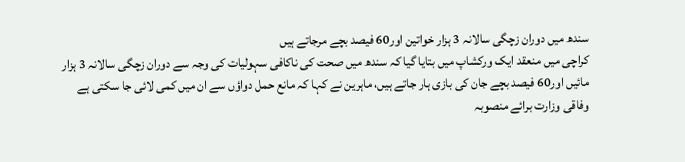سندھ میں دوران زچگی سالانہ 3 ہزار خواتین اور60 فیصد بچے مرجاتے ہیں
کراچی میں منعقد ایک ورکشاپ میں بتایا گیا کہ سندھ میں صحت کی ناکافی سہولیات کی وجہ سے دوران زچگی سالانہ 3 ہزار مائیں اور60 فیصد بچے جان کی بازی ہار جاتے ہیں، ماہرین نے کہا کہ مانع حمل دواؤں سے ان میں کمی لائی جا سکتی ہے
وفاقی وزارت برائے منصوبہ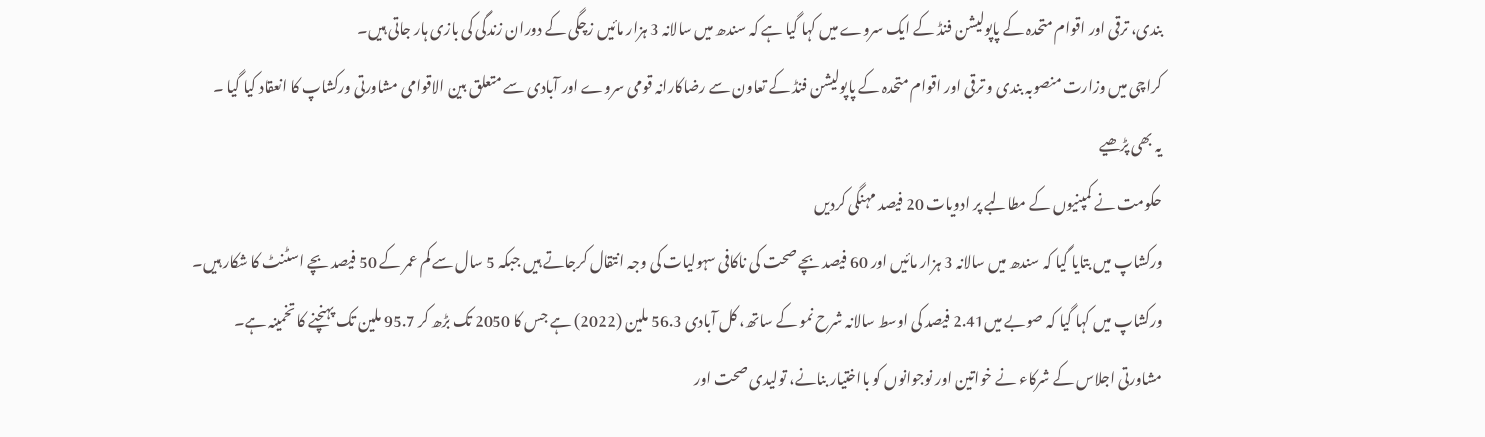بندی، ترقی اور اقوام متحدہ کے پاپولیشن فنڈ کے ایک سروے میں کہا گیا ہے کہ سندھ میں سالانہ 3 ہزار مائیں زچگی کے دوران زندگی کی بازی ہار جاتی ہیں۔
کراچی میں وزارت منصوبہ بندی و ترقی اور اقوام متحدہ کے پاپولیشن فنڈ کے تعاون سے رضاکارانہ قومی سروے اور آبادی سے متعلق بین الاقوامی مشاورتی ورکشاپ کا انعقاد کیا گیا ۔
یہ بھی پڑھیے
حکومت نے کمپنیوں کے مطالبے پر ادویات 20 فیصد مہنگی کردیں
ورکشاپ میں بتایا گیا کہ سندھ میں سالانہ 3 ہزار مائیں اور 60 فیصد بچے صحت کی ناکافی سہولیات کی وجہ انتقال کرجاتے ہیں جبکہ 5 سال سے کم عمر کے 50 فیصد بچے اسٹنٹ کا شکار ہیں۔
ورکشاپ میں کہا گیا کہ صوبے میں2.41 فیصد کی اوسط سالانہ شرح نمو کے ساتھ، کل آبادی 56.3 ملین (2022) ہے جس کا 2050 تک بڑھ کر 95.7 ملین تک پہنچنے کا تخمینہ ہے۔
مشاورتی اجلاس کے شرکاء نے خواتین اور نوجوانوں کو بااختیار بنانے، تولیدی صحت اور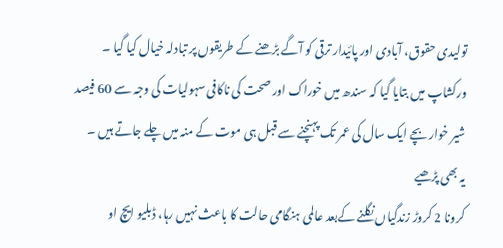تولیدی حقوق، آبادی اور پائیدار ترقی کو آگے بڑھنے کے طریقوں پر تبادلہ خیال کیا گیا ۔
ورکشاپ میں بتایا گیا کہ سندھ میں خوراک اور صحت کی ناکافی سہولیات کی وجہ سے 60 فیصد شیر خوار بچے ایک سال کی عمر تک پہنچنے سے قبل ہی موت کے منہ میں چلے جاتے ہیں ۔
یہ بھی پڑھیے
کرونا 2 کروڑ زندگیاں نگلنے کےبعد عالمی ہنگامی حالت کا باعث نہیں رہا، ڈبلیو ایچ او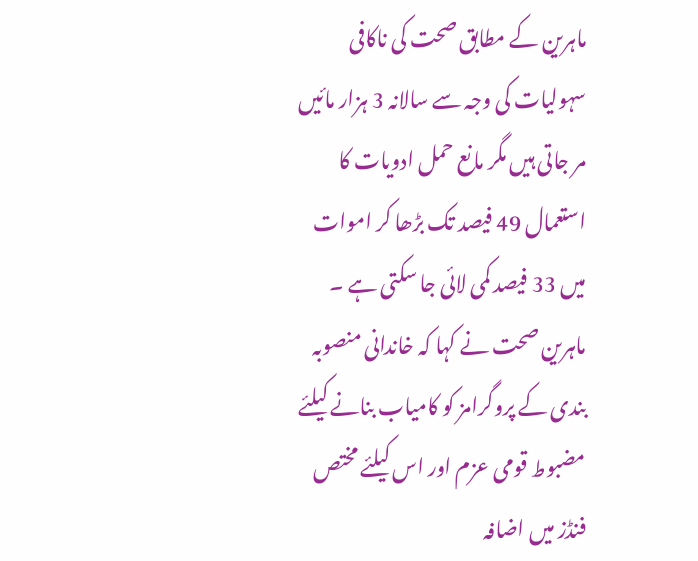ماہرین کے مطابق صحت کی ناکافی سہولیات کی وجہ سے سالانہ 3 ہزار مائیں مر جاتی ہیں مگر مانع حمل ادویات کا استعمال 49 فیصد تک بڑھا کر اموات میں 33 فیصد کمی لائی جا سکتی ہے ۔
ماہرین صحت نے کہا کہ خاندانی منصوبہ بندی کے پروگرامز کو کامیاب بنانے کیلئے مضبوط قومی عزم اور اس کیلئے مختص فنڈز میں اضافہ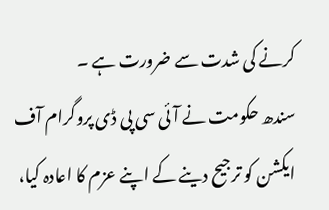کرنے کی شدت سے ضرورت ہے ۔
سندھ حکومت نے آئی سی پی ڈی پروگرام آف ایکشن کو ترجیح دینے کے اپنے عزم کا اعادہ کیا،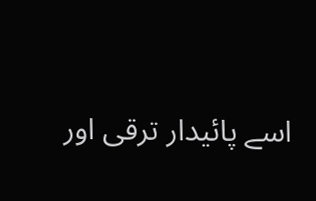اسے پائیدار ترقی اور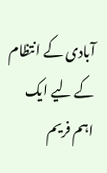آبادی کے انتظام کے لیے ایک اہم فریم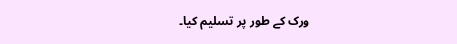ورک کے طور پر تسلیم کیا۔